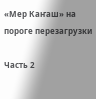«Мер Каҥаш» на пороге перезагрузки

Часть 2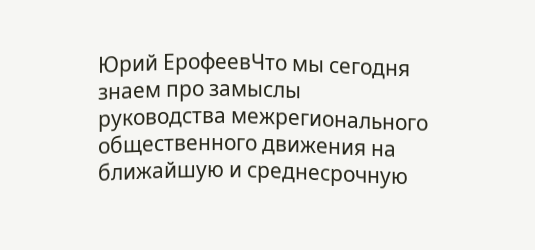Юрий ЕрофеевЧто мы сегодня знаем про замыслы руководства межрегионального общественного движения на ближайшую и среднесрочную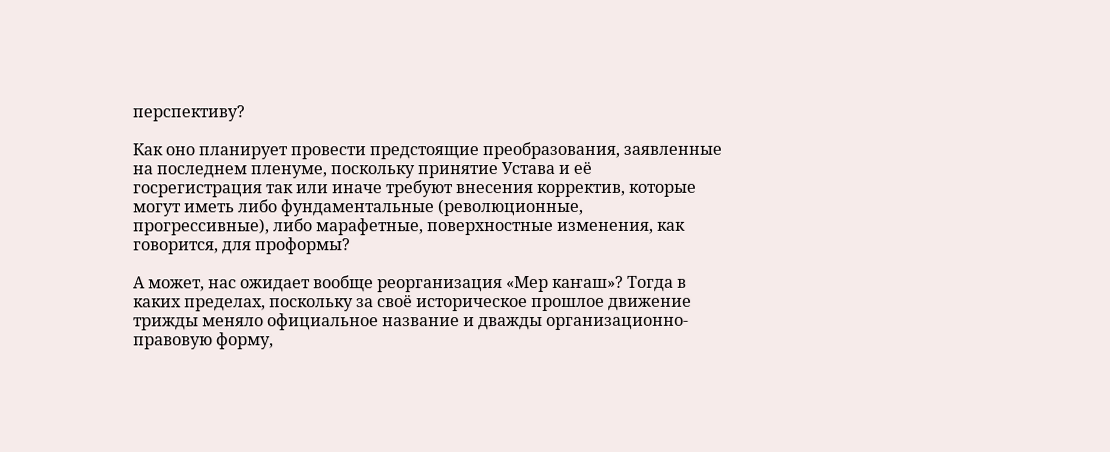перспективу?

Как оно планирует провести предстоящие преобразования, заявленные на последнем пленуме, поскольку принятие Устава и её госрегистрация так или иначе требуют внесения корректив, которые могут иметь либо фундаментальные (революционные, прогрессивные), либо марафетные, поверхностные изменения, как говорится, для проформы?

А может, нас ожидает вообще реорганизация «Мер каҥаш»? Тогда в каких пределах, поскольку за своё историческое прошлое движение трижды меняло официальное название и дважды организационно-правовую форму,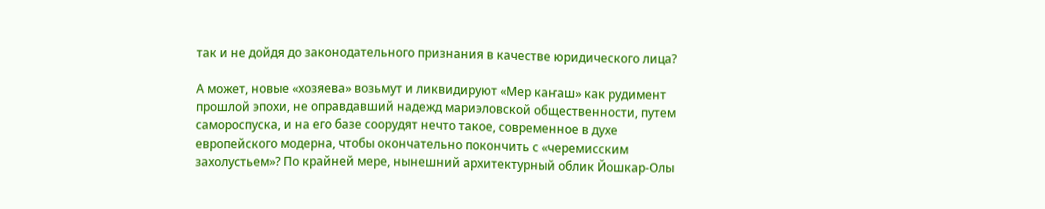так и не дойдя до законодательного признания в качестве юридического лица?

А может, новые «хозяева» возьмут и ликвидируют «Мер каҥаш» как рудимент прошлой эпохи, не оправдавший надежд мариэловской общественности, путем самороспуска, и на его базе соорудят нечто такое, современное в духе европейского модерна, чтобы окончательно покончить с «черемисским захолустьем»? По крайней мере, нынешний архитектурный облик Йошкар-Олы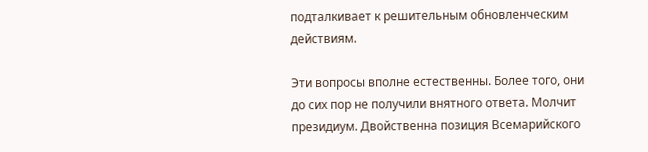подталкивает к решительным обновленческим действиям.

Эти вопросы вполне естественны. Более того, они до сих пор не получили внятного ответа. Молчит президиум. Двойственна позиция Всемарийского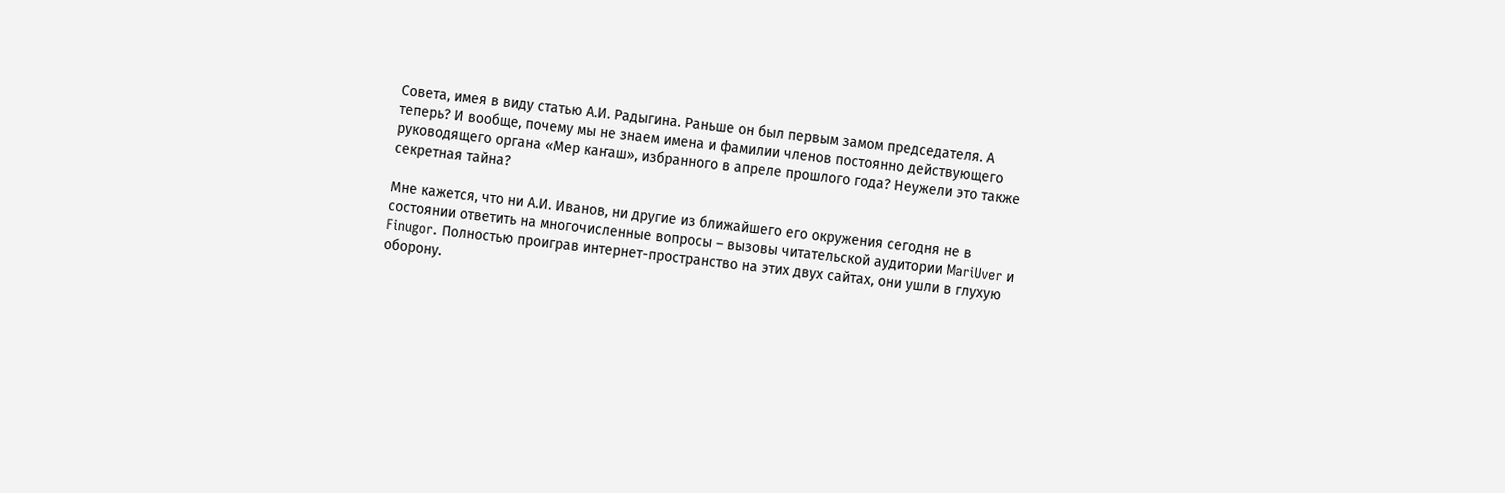Совета, имея в виду статью А.И. Радыгина. Раньше он был первым замом председателя. А теперь? И вообще, почему мы не знаем имена и фамилии членов постоянно действующего руководящего органа «Мер каҥаш», избранного в апреле прошлого года? Неужели это также секретная тайна?

Мне кажется, что ни А.И. Иванов, ни другие из ближайшего его окружения сегодня не в состоянии ответить на многочисленные вопросы – вызовы читательской аудитории MariUver и Finugor. Полностью проиграв интернет-пространство на этих двух сайтах, они ушли в глухую оборону.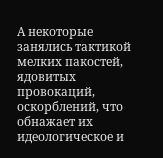А некоторые занялись тактикой мелких пакостей, ядовитых провокаций, оскорблений, что обнажает их идеологическое и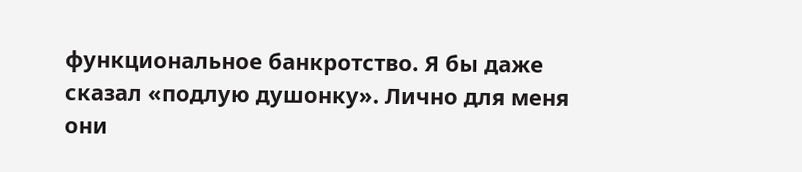функциональное банкротство. Я бы даже сказал «подлую душонку». Лично для меня они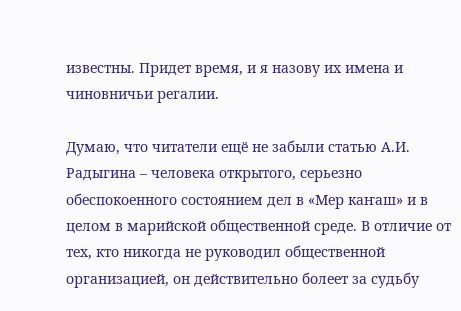известны. Придет время, и я назову их имена и чиновничьи регалии.

Думаю, что читатели ещё не забыли статью А.И. Радыгина – человека открытого, серьезно обеспокоенного состоянием дел в «Мер каҥаш» и в целом в марийской общественной среде. В отличие от тех, кто никогда не руководил общественной организацией, он действительно болеет за судьбу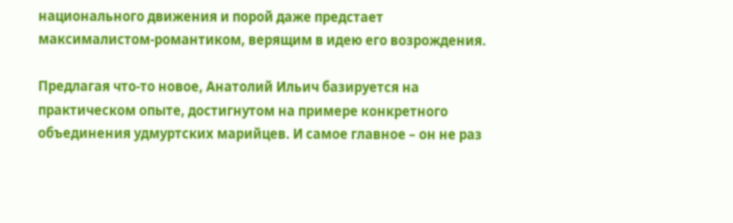национального движения и порой даже предстает максималистом-романтиком, верящим в идею его возрождения.

Предлагая что-то новое, Анатолий Ильич базируется на практическом опыте, достигнутом на примере конкретного объединения удмуртских марийцев. И самое главное – он не раз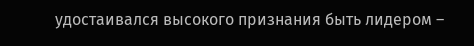удостаивался высокого признания быть лидером –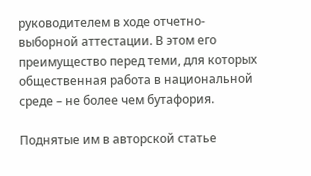руководителем в ходе отчетно-выборной аттестации. В этом его преимущество перед теми, для которых общественная работа в национальной среде – не более чем бутафория.

Поднятые им в авторской статье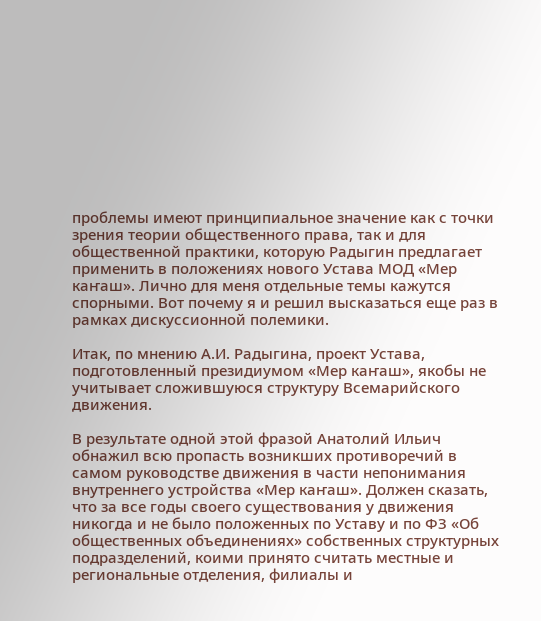проблемы имеют принципиальное значение как с точки зрения теории общественного права, так и для общественной практики, которую Радыгин предлагает применить в положениях нового Устава МОД «Мер каҥаш». Лично для меня отдельные темы кажутся спорными. Вот почему я и решил высказаться еще раз в рамках дискуссионной полемики.

Итак, по мнению А.И. Радыгина, проект Устава, подготовленный президиумом «Мер каҥаш», якобы не учитывает сложившуюся структуру Всемарийского движения.

В результате одной этой фразой Анатолий Ильич обнажил всю пропасть возникших противоречий в самом руководстве движения в части непонимания внутреннего устройства «Мер каҥаш». Должен сказать, что за все годы своего существования у движения никогда и не было положенных по Уставу и по ФЗ «Об общественных объединениях» собственных структурных подразделений, коими принято считать местные и региональные отделения, филиалы и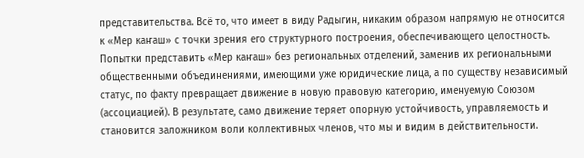представительства. Всё то, что имеет в виду Радыгин, никаким образом напрямую не относится к «Мер каҥаш» с точки зрения его структурного построения, обеспечивающего целостность. Попытки представить «Мер каҥаш» без региональных отделений, заменив их региональными общественными объединениями, имеющими уже юридические лица, а по существу независимый статус, по факту превращает движение в новую правовую категорию, именуемую Союзом (ассоциацией). В результате, само движение теряет опорную устойчивость, управляемость и становится заложником воли коллективных членов, что мы и видим в действительности.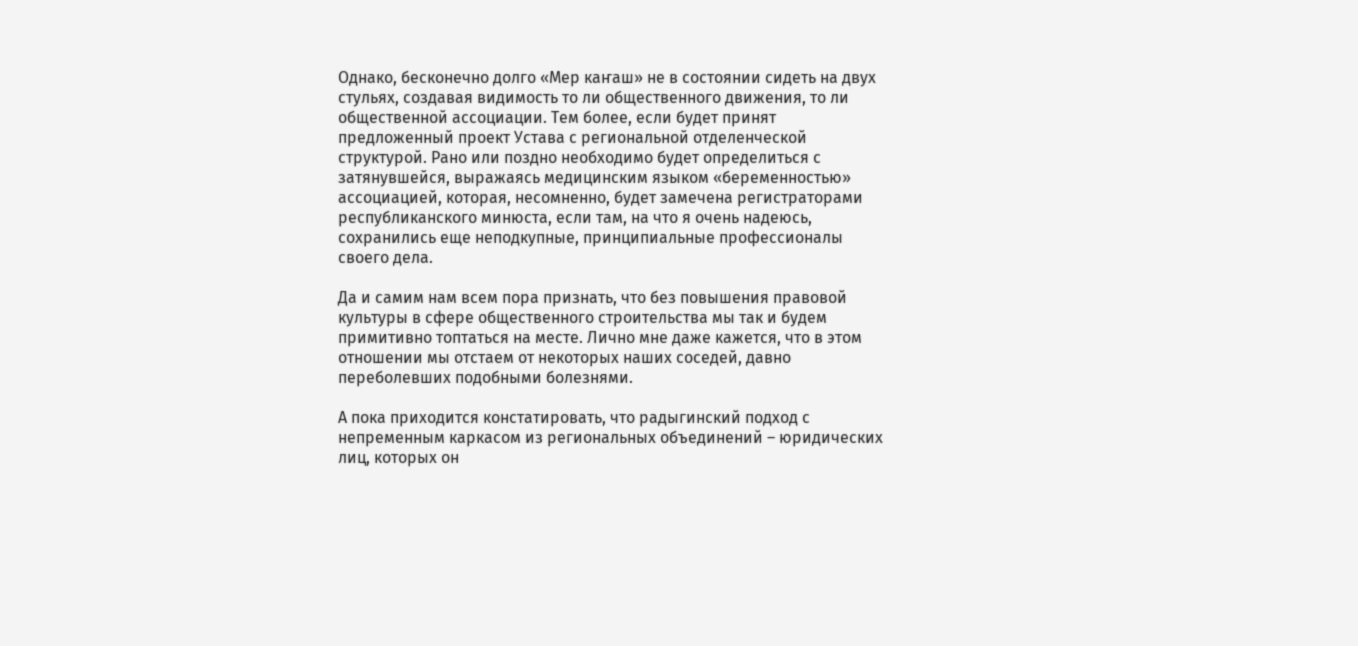Однако, бесконечно долго «Мер каҥаш» не в состоянии сидеть на двух стульях, создавая видимость то ли общественного движения, то ли общественной ассоциации. Тем более, если будет принят предложенный проект Устава с региональной отделенческой структурой. Рано или поздно необходимо будет определиться с затянувшейся, выражаясь медицинским языком «беременностью» ассоциацией, которая, несомненно, будет замечена регистраторами республиканского минюста, если там, на что я очень надеюсь, сохранились еще неподкупные, принципиальные профессионалы своего дела.

Да и самим нам всем пора признать, что без повышения правовой культуры в сфере общественного строительства мы так и будем примитивно топтаться на месте. Лично мне даже кажется, что в этом отношении мы отстаем от некоторых наших соседей, давно переболевших подобными болезнями.

А пока приходится констатировать, что радыгинский подход с непременным каркасом из региональных объединений – юридических лиц, которых он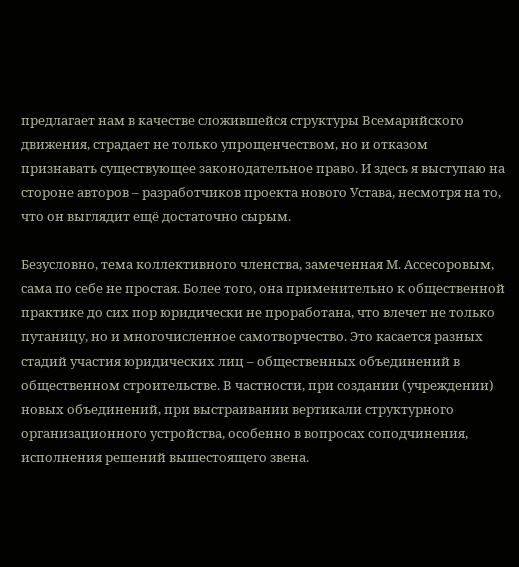предлагает нам в качестве сложившейся структуры Всемарийского движения, страдает не только упрощенчеством, но и отказом признавать существующее законодательное право. И здесь я выступаю на стороне авторов – разработчиков проекта нового Устава, несмотря на то, что он выглядит ещё достаточно сырым.

Безусловно, тема коллективного членства, замеченная М. Ассесоровым, сама по себе не простая. Более того, она применительно к общественной практике до сих пор юридически не проработана, что влечет не только путаницу, но и многочисленное самотворчество. Это касается разных стадий участия юридических лиц – общественных объединений в общественном строительстве. В частности, при создании (учреждении) новых объединений, при выстраивании вертикали структурного организационного устройства, особенно в вопросах соподчинения, исполнения решений вышестоящего звена.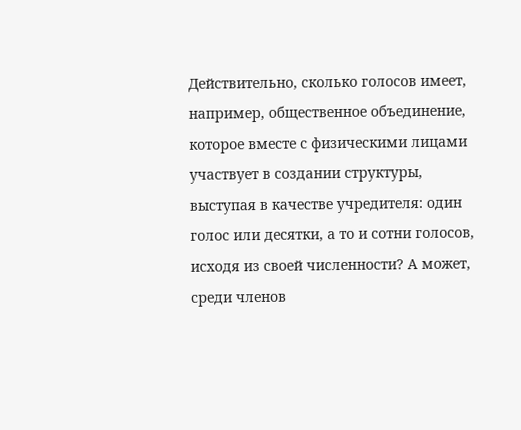Действительно, сколько голосов имеет, например, общественное объединение, которое вместе с физическими лицами участвует в создании структуры, выступая в качестве учредителя: один голос или десятки, а то и сотни голосов, исходя из своей численности? А может, среди членов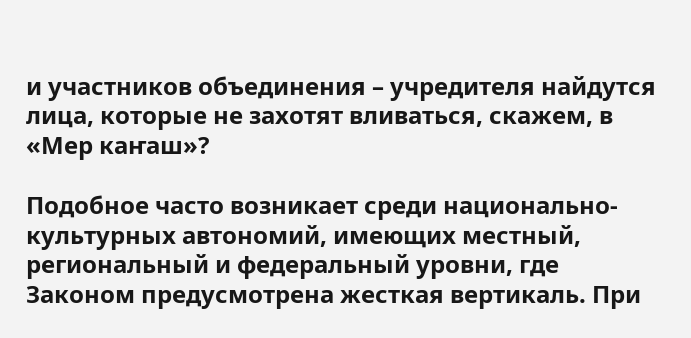и участников объединения – учредителя найдутся лица, которые не захотят вливаться, скажем, в «Мер каҥаш»?

Подобное часто возникает среди национально-культурных автономий, имеющих местный, региональный и федеральный уровни, где Законом предусмотрена жесткая вертикаль. При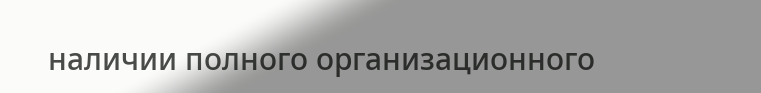наличии полного организационного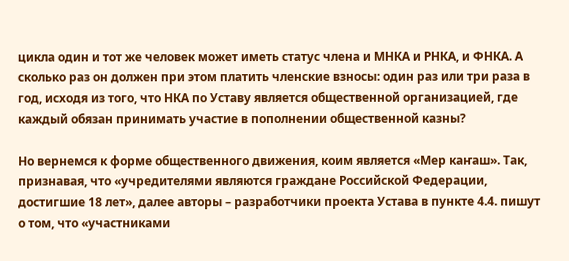цикла один и тот же человек может иметь статус члена и МНКА и РНКА, и ФНКА. А сколько раз он должен при этом платить членские взносы: один раз или три раза в год, исходя из того, что НКА по Уставу является общественной организацией, где каждый обязан принимать участие в пополнении общественной казны?

Но вернемся к форме общественного движения, коим является «Мер каҥаш». Так, признавая, что «учредителями являются граждане Российской Федерации, достигшие 18 лет», далее авторы – разработчики проекта Устава в пункте 4.4. пишут о том, что «участниками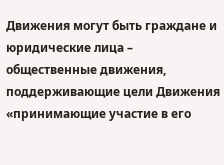Движения могут быть граждане и юридические лица – общественные движения, поддерживающие цели Движения «принимающие участие в его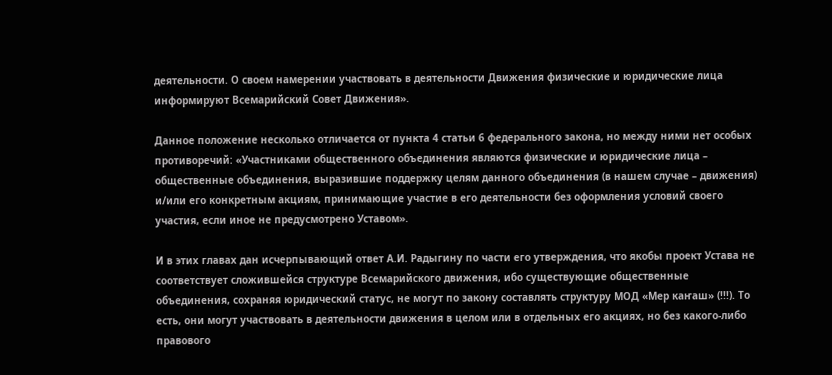деятельности. О своем намерении участвовать в деятельности Движения физические и юридические лица информируют Всемарийский Совет Движения».

Данное положение несколько отличается от пункта 4 статьи 6 федерального закона, но между ними нет особых противоречий: «Участниками общественного объединения являются физические и юридические лица – общественные объединения, выразившие поддержку целям данного объединения (в нашем случае – движения) и/или его конкретным акциям, принимающие участие в его деятельности без оформления условий своего участия, если иное не предусмотрено Уставом».

И в этих главах дан исчерпывающий ответ А.И. Радыгину по части его утверждения, что якобы проект Устава не соответствует сложившейся структуре Всемарийского движения, ибо существующие общественные объединения, сохраняя юридический статус, не могут по закону составлять структуру МОД «Мер каҥаш» (!!!). То есть, они могут участвовать в деятельности движения в целом или в отдельных его акциях, но без какого-либо правового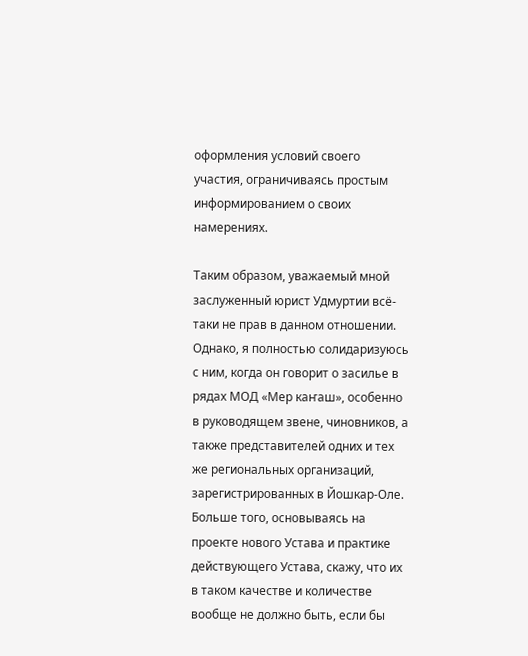оформления условий своего участия, ограничиваясь простым информированием о своих намерениях.

Таким образом, уважаемый мной заслуженный юрист Удмуртии всё-таки не прав в данном отношении. Однако, я полностью солидаризуюсь с ним, когда он говорит о засилье в рядах МОД «Мер каҥаш», особенно в руководящем звене, чиновников, а также представителей одних и тех же региональных организаций, зарегистрированных в Йошкар-Оле. Больше того, основываясь на проекте нового Устава и практике действующего Устава, скажу, что их в таком качестве и количестве вообще не должно быть, если бы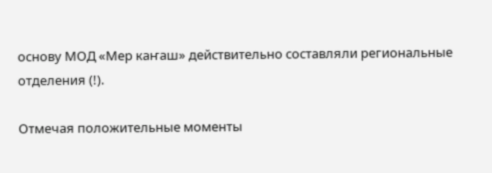основу МОД «Мер каҥаш» действительно составляли региональные отделения (!).

Отмечая положительные моменты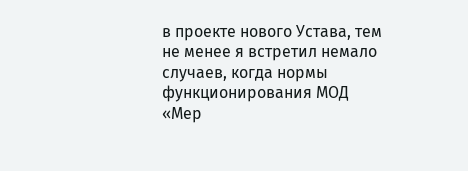в проекте нового Устава, тем не менее я встретил немало случаев, когда нормы функционирования МОД «Мер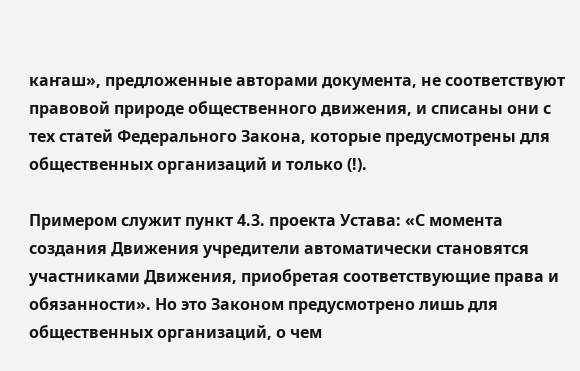каҥаш», предложенные авторами документа, не соответствуют правовой природе общественного движения, и списаны они с тех статей Федерального Закона, которые предусмотрены для общественных организаций и только (!).

Примером служит пункт 4.3. проекта Устава: «С момента создания Движения учредители автоматически становятся участниками Движения, приобретая соответствующие права и обязанности». Но это Законом предусмотрено лишь для общественных организаций, о чем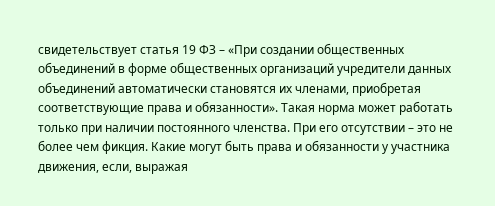свидетельствует статья 19 ФЗ – «При создании общественных объединений в форме общественных организаций учредители данных объединений автоматически становятся их членами, приобретая соответствующие права и обязанности». Такая норма может работать только при наличии постоянного членства. При его отсутствии – это не более чем фикция. Какие могут быть права и обязанности у участника движения, если, выражая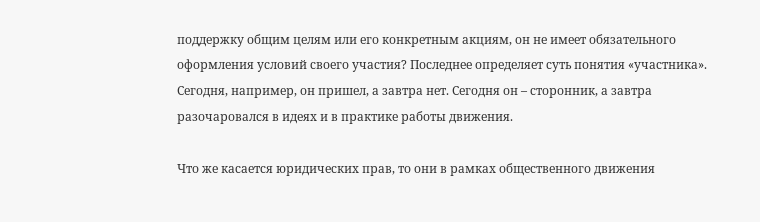поддержку общим целям или его конкретным акциям, он не имеет обязательного оформления условий своего участия? Последнее определяет суть понятия «участника». Сегодня, например, он пришел, а завтра нет. Сегодня он – сторонник, а завтра разочаровался в идеях и в практике работы движения.

Что же касается юридических прав, то они в рамках общественного движения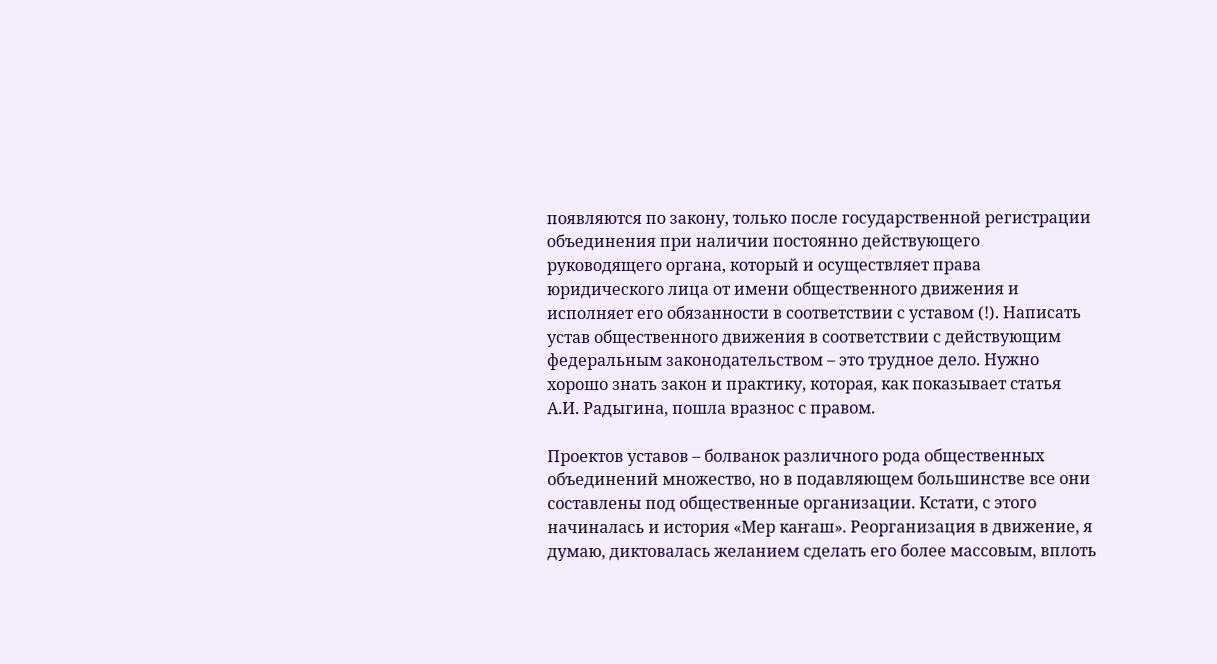появляются по закону, только после государственной регистрации объединения при наличии постоянно действующего руководящего органа, который и осуществляет права юридического лица от имени общественного движения и исполняет его обязанности в соответствии с уставом (!). Написать устав общественного движения в соответствии с действующим федеральным законодательством – это трудное дело. Нужно хорошо знать закон и практику, которая, как показывает статья А.И. Радыгина, пошла вразнос с правом.

Проектов уставов – болванок различного рода общественных объединений множество, но в подавляющем большинстве все они составлены под общественные организации. Кстати, с этого начиналась и история «Мер каҥаш». Реорганизация в движение, я думаю, диктовалась желанием сделать его более массовым, вплоть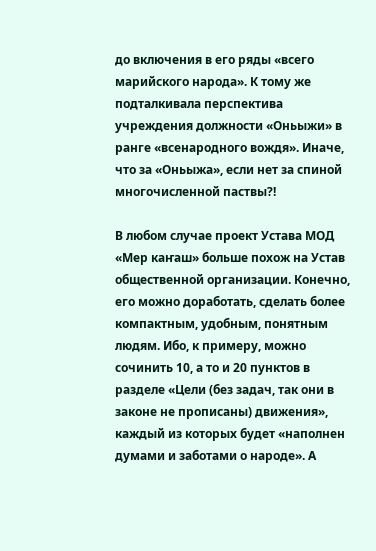до включения в его ряды «всего марийского народа». К тому же подталкивала перспектива учреждения должности «Оньыжи» в ранге «всенародного вождя». Иначе, что за «Оньыжа», если нет за спиной многочисленной паствы?!

В любом случае проект Устава МОД «Мер каҥаш» больше похож на Устав общественной организации. Конечно, его можно доработать, сделать более компактным, удобным, понятным людям. Ибо, к примеру, можно сочинить 10, а то и 20 пунктов в разделе «Цели (без задач, так они в законе не прописаны) движения», каждый из которых будет «наполнен думами и заботами о народе». А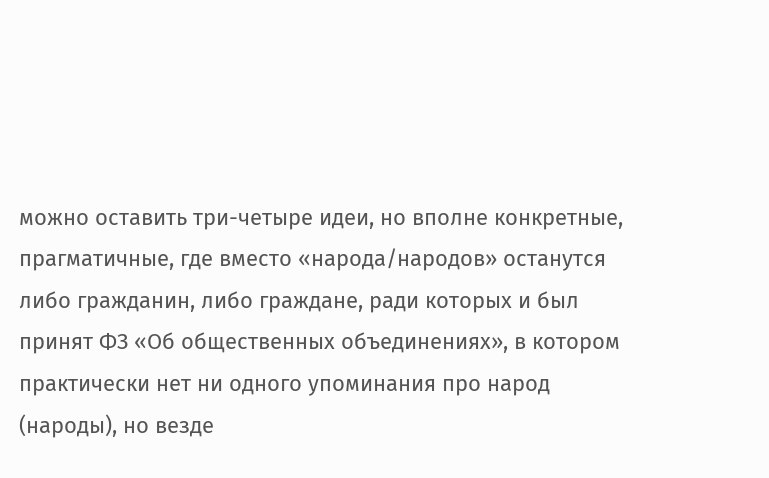можно оставить три-четыре идеи, но вполне конкретные, прагматичные, где вместо «народа/народов» останутся либо гражданин, либо граждане, ради которых и был принят ФЗ «Об общественных объединениях», в котором практически нет ни одного упоминания про народ (народы), но везде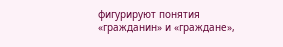фигурируют понятия «гражданин» и «граждане»,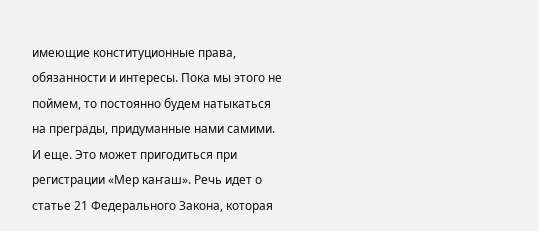имеющие конституционные права, обязанности и интересы. Пока мы этого не поймем, то постоянно будем натыкаться на преграды, придуманные нами самими. И еще. Это может пригодиться при регистрации «Мер каҥаш». Речь идет о статье 21 Федерального Закона, которая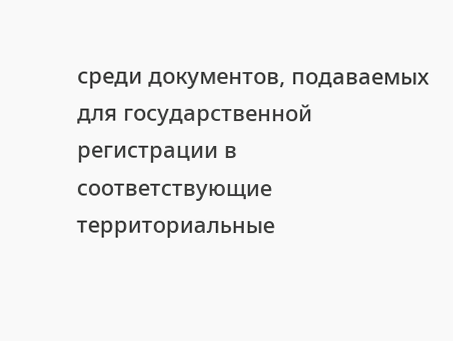среди документов, подаваемых для государственной регистрации в соответствующие территориальные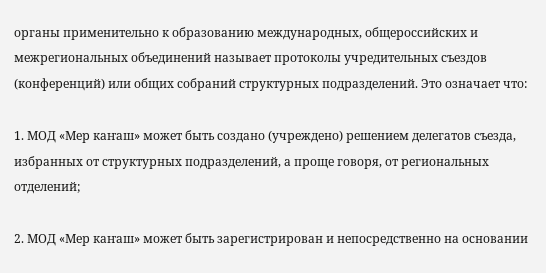органы применительно к образованию международных, общероссийских и межрегиональных объединений называет протоколы учредительных съездов (конференций) или общих собраний структурных подразделений. Это означает что:

1. МОД «Мер каҥаш» может быть создано (учреждено) решением делегатов съезда, избранных от структурных подразделений, а проще говоря, от региональных отделений;

2. МОД «Мер каҥаш» может быть зарегистрирован и непосредственно на основании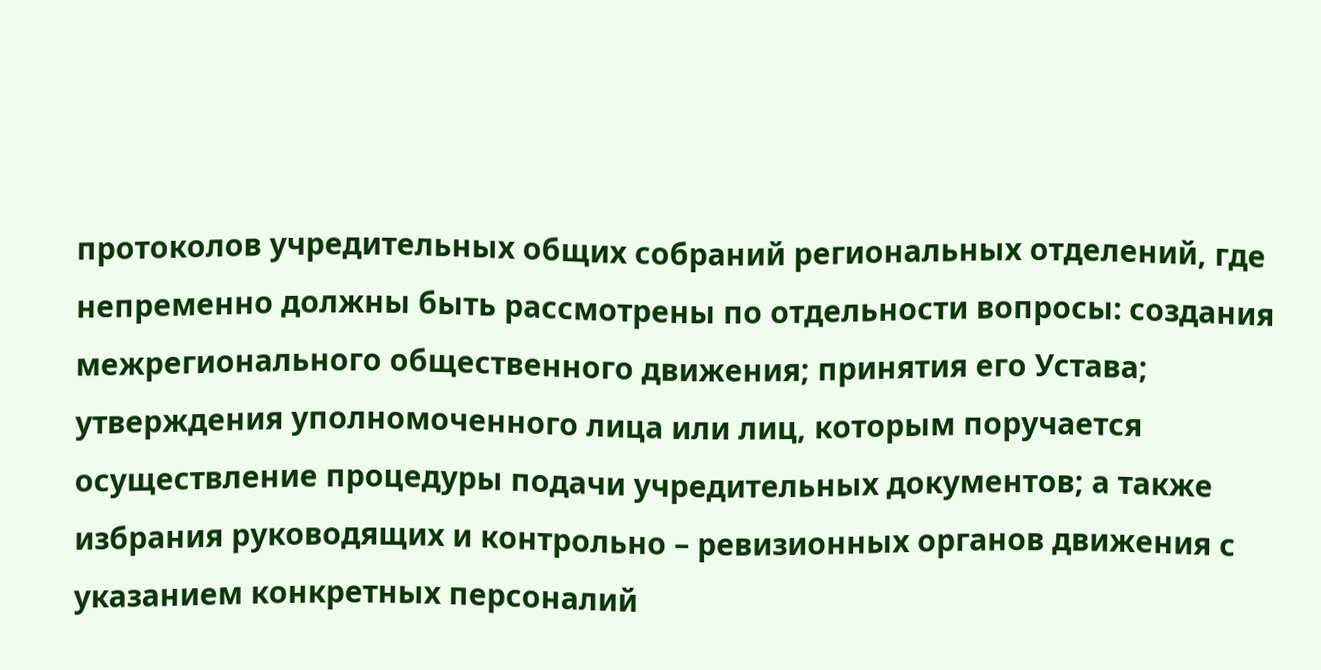протоколов учредительных общих собраний региональных отделений, где непременно должны быть рассмотрены по отдельности вопросы: создания межрегионального общественного движения; принятия его Устава; утверждения уполномоченного лица или лиц, которым поручается осуществление процедуры подачи учредительных документов; а также избрания руководящих и контрольно – ревизионных органов движения с указанием конкретных персоналий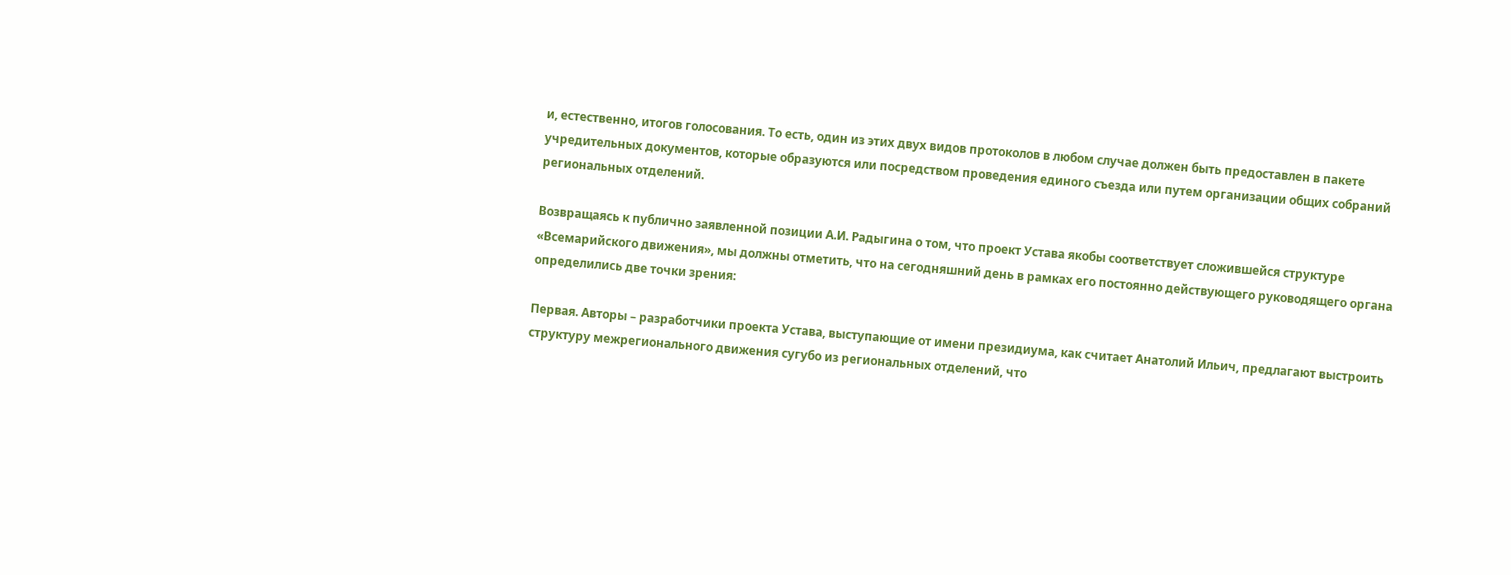и, естественно, итогов голосования. То есть, один из этих двух видов протоколов в любом случае должен быть предоставлен в пакете учредительных документов, которые образуются или посредством проведения единого съезда или путем организации общих собраний региональных отделений.

Возвращаясь к публично заявленной позиции А.И. Радыгина о том, что проект Устава якобы соответствует сложившейся структуре «Всемарийского движения», мы должны отметить, что на сегодняшний день в рамках его постоянно действующего руководящего органа определились две точки зрения:

Первая. Авторы – разработчики проекта Устава, выступающие от имени президиума, как считает Анатолий Ильич, предлагают выстроить структуру межрегионального движения сугубо из региональных отделений, что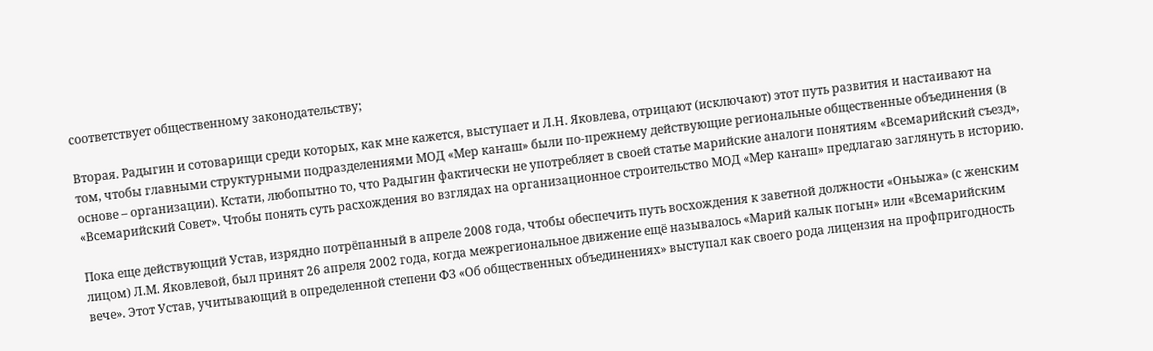соответствует общественному законодательству;

Вторая. Радыгин и сотоварищи среди которых, как мне кажется, выступает и Л.Н. Яковлева, отрицают (исключают) этот путь развития и настаивают на том, чтобы главными структурными подразделениями МОД «Мер каҥаш» были по-прежнему действующие региональные общественные объединения (в основе – организации). Кстати, любопытно то, что Радыгин фактически не употребляет в своей статье марийские аналоги понятиям «Всемарийский съезд», «Всемарийский Совет». Чтобы понять суть расхождения во взглядах на организационное строительство МОД «Мер каҥаш» предлагаю заглянуть в историю.

Пока еще действующий Устав, изрядно потрёпанный в апреле 2008 года, чтобы обеспечить путь восхождения к заветной должности «Оньыжа» (с женским лицом) Л.М. Яковлевой, был принят 26 апреля 2002 года, когда межрегиональное движение ещё называлось «Марий калык погын» или «Всемарийским вече». Этот Устав, учитывающий в определенной степени ФЗ «Об общественных объединениях» выступал как своего рода лицензия на профпригодность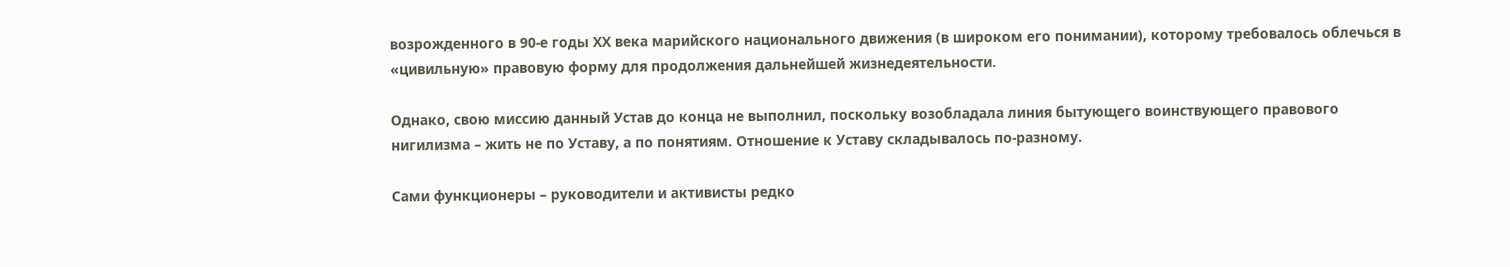возрожденного в 90-е годы ХХ века марийского национального движения (в широком его понимании), которому требовалось облечься в «цивильную» правовую форму для продолжения дальнейшей жизнедеятельности.

Однако, свою миссию данный Устав до конца не выполнил, поскольку возобладала линия бытующего воинствующего правового нигилизма – жить не по Уставу, а по понятиям. Отношение к Уставу складывалось по-разному.

Сами функционеры – руководители и активисты редко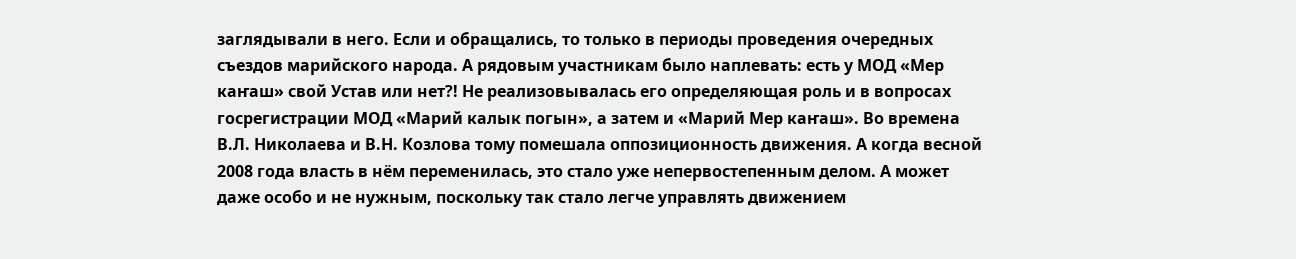заглядывали в него. Если и обращались, то только в периоды проведения очередных съездов марийского народа. А рядовым участникам было наплевать: есть у МОД «Мер каҥаш» свой Устав или нет?! Не реализовывалась его определяющая роль и в вопросах госрегистрации МОД «Марий калык погын», а затем и «Марий Мер каҥаш». Во времена В.Л. Николаева и В.Н. Козлова тому помешала оппозиционность движения. А когда весной 2008 года власть в нём переменилась, это стало уже непервостепенным делом. А может даже особо и не нужным, поскольку так стало легче управлять движением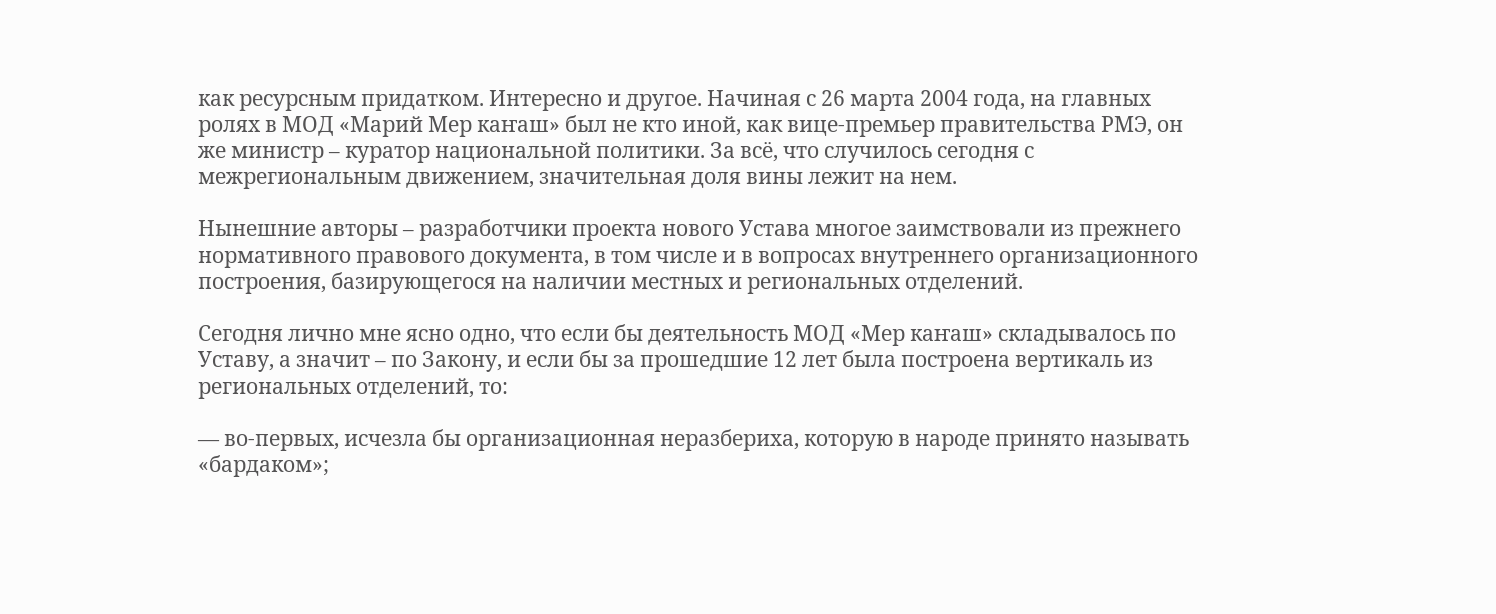как ресурсным придатком. Интересно и другое. Начиная с 26 марта 2004 года, на главных ролях в МОД «Марий Мер каҥаш» был не кто иной, как вице-премьер правительства РМЭ, он же министр – куратор национальной политики. За всё, что случилось сегодня с межрегиональным движением, значительная доля вины лежит на нем.

Нынешние авторы – разработчики проекта нового Устава многое заимствовали из прежнего нормативного правового документа, в том числе и в вопросах внутреннего организационного построения, базирующегося на наличии местных и региональных отделений.

Сегодня лично мне ясно одно, что если бы деятельность МОД «Мер каҥаш» складывалось по Уставу, а значит – по Закону, и если бы за прошедшие 12 лет была построена вертикаль из региональных отделений, то:

— во-первых, исчезла бы организационная неразбериха, которую в народе принято называть «бардаком»;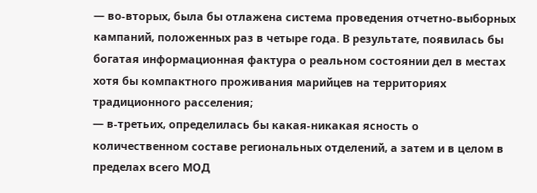— во-вторых, была бы отлажена система проведения отчетно-выборных кампаний, положенных раз в четыре года. В результате, появилась бы богатая информационная фактура о реальном состоянии дел в местах хотя бы компактного проживания марийцев на территориях традиционного расселения;
— в-третьих, определилась бы какая-никакая ясность о количественном составе региональных отделений, а затем и в целом в пределах всего МОД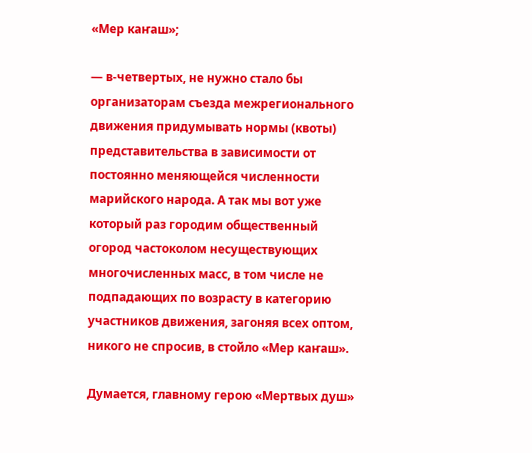«Мер каҥаш»;

— в-четвертых, не нужно стало бы организаторам съезда межрегионального движения придумывать нормы (квоты) представительства в зависимости от постоянно меняющейся численности марийского народа. А так мы вот уже который раз городим общественный огород частоколом несуществующих многочисленных масс, в том числе не подпадающих по возрасту в категорию участников движения, загоняя всех оптом, никого не спросив, в стойло «Мер каҥаш».

Думается, главному герою «Мертвых душ»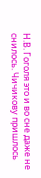Н.В. Гоголя это и во сне даже не снилось. Чичикову пришлось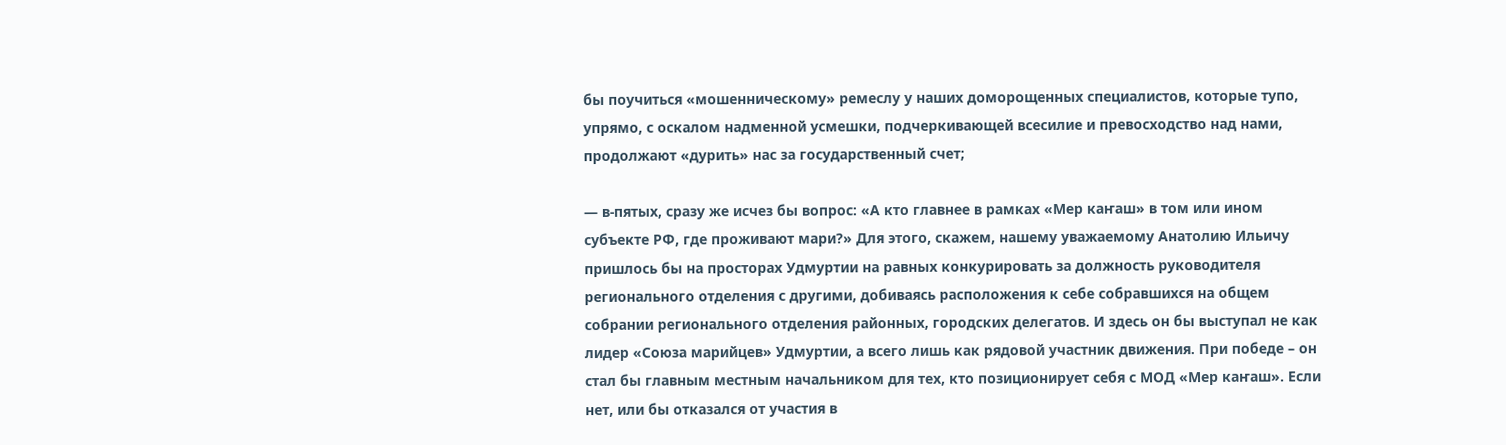бы поучиться «мошенническому» ремеслу у наших доморощенных специалистов, которые тупо, упрямо, с оскалом надменной усмешки, подчеркивающей всесилие и превосходство над нами, продолжают «дурить» нас за государственный счет;

— в-пятых, сразу же исчез бы вопрос: «А кто главнее в рамках «Мер каҥаш» в том или ином субъекте РФ, где проживают мари?» Для этого, скажем, нашему уважаемому Анатолию Ильичу пришлось бы на просторах Удмуртии на равных конкурировать за должность руководителя регионального отделения с другими, добиваясь расположения к себе собравшихся на общем собрании регионального отделения районных, городских делегатов. И здесь он бы выступал не как лидер «Союза марийцев» Удмуртии, а всего лишь как рядовой участник движения. При победе – он стал бы главным местным начальником для тех, кто позиционирует себя с МОД «Мер каҥаш». Если нет, или бы отказался от участия в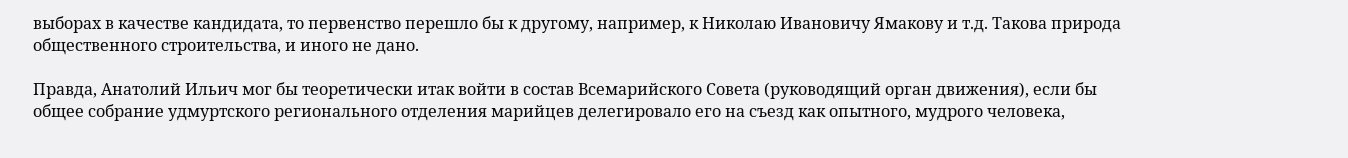выборах в качестве кандидата, то первенство перешло бы к другому, например, к Николаю Ивановичу Ямакову и т.д. Такова природа общественного строительства, и иного не дано.

Правда, Анатолий Ильич мог бы теоретически итак войти в состав Всемарийского Совета (руководящий орган движения), если бы общее собрание удмуртского регионального отделения марийцев делегировало его на съезд как опытного, мудрого человека,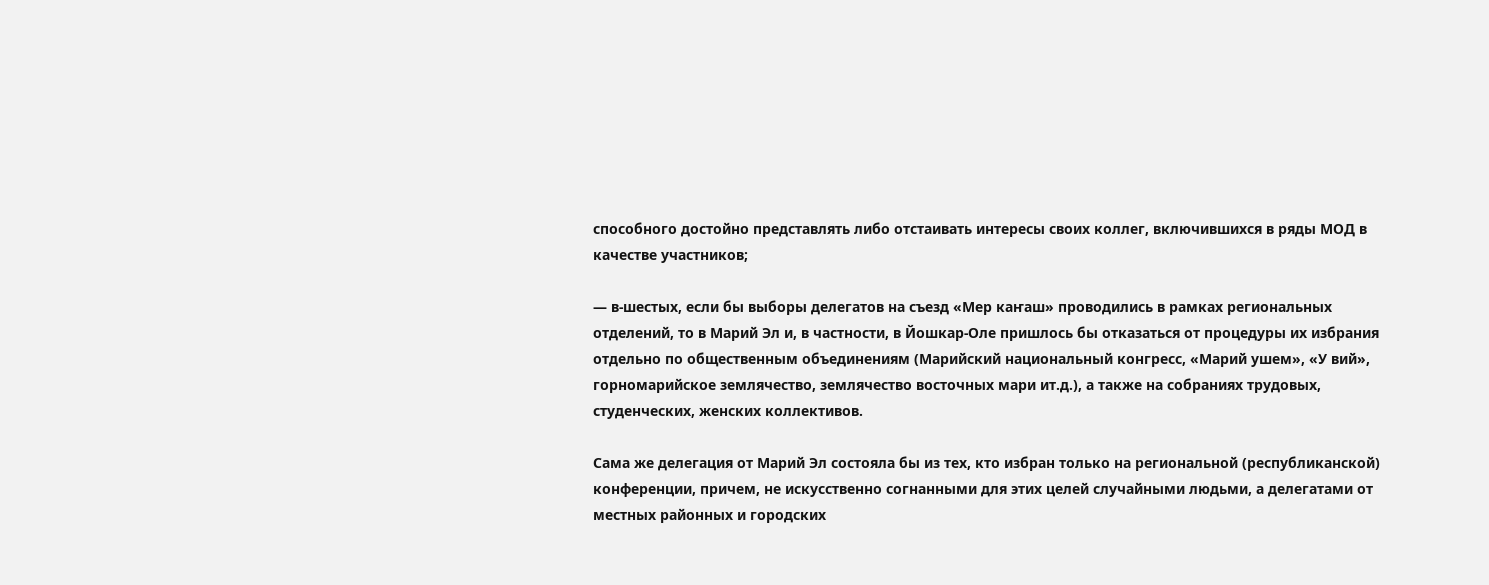способного достойно представлять либо отстаивать интересы своих коллег, включившихся в ряды МОД в качестве участников;

— в-шестых, если бы выборы делегатов на съезд «Мер каҥаш» проводились в рамках региональных отделений, то в Марий Эл и, в частности, в Йошкар-Оле пришлось бы отказаться от процедуры их избрания отдельно по общественным объединениям (Марийский национальный конгресс, «Марий ушем», «У вий», горномарийское землячество, землячество восточных мари ит.д.), а также на собраниях трудовых, студенческих, женских коллективов.

Сама же делегация от Марий Эл состояла бы из тех, кто избран только на региональной (республиканской) конференции, причем, не искусственно согнанными для этих целей случайными людьми, а делегатами от местных районных и городских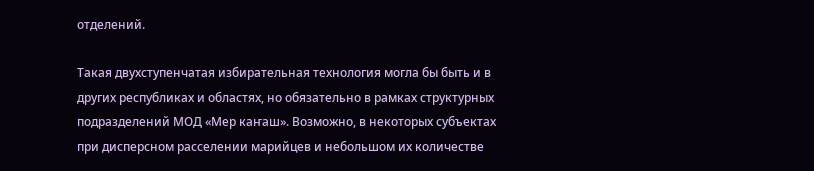отделений.

Такая двухступенчатая избирательная технология могла бы быть и в других республиках и областях, но обязательно в рамках структурных подразделений МОД «Мер каҥаш». Возможно, в некоторых субъектах при дисперсном расселении марийцев и небольшом их количестве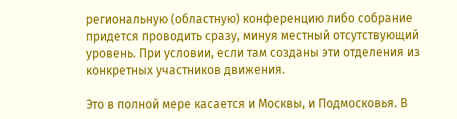региональную (областную) конференцию либо собрание придется проводить сразу, минуя местный отсутствующий уровень. При условии, если там созданы эти отделения из конкретных участников движения.

Это в полной мере касается и Москвы, и Подмосковья. В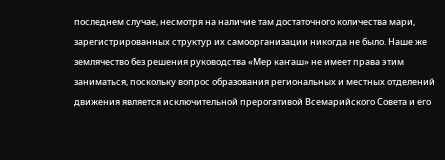последнем случае, несмотря на наличие там достаточного количества мари, зарегистрированных структур их самоорганизации никогда не было. Наше же землячество без решения руководства «Мер каҥаш» не имеет права этим заниматься, поскольку вопрос образования региональных и местных отделений движения является исключительной прерогативой Всемарийского Совета и его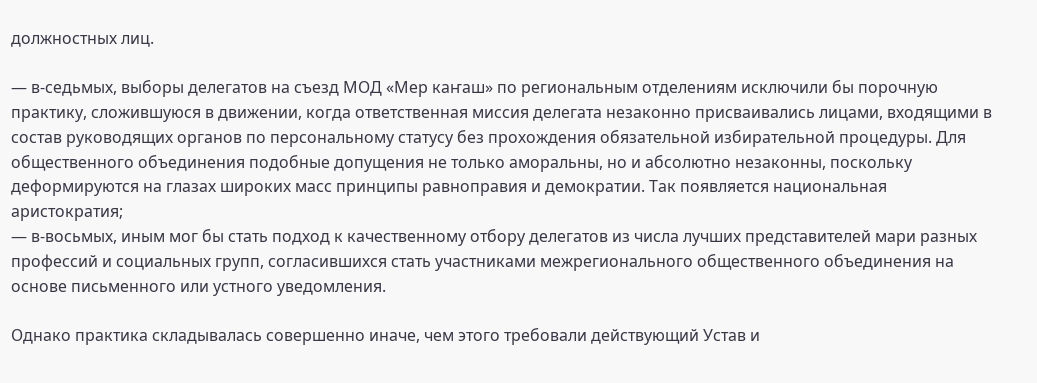должностных лиц.

— в-седьмых, выборы делегатов на съезд МОД «Мер каҥаш» по региональным отделениям исключили бы порочную практику, сложившуюся в движении, когда ответственная миссия делегата незаконно присваивались лицами, входящими в состав руководящих органов по персональному статусу без прохождения обязательной избирательной процедуры. Для общественного объединения подобные допущения не только аморальны, но и абсолютно незаконны, поскольку деформируются на глазах широких масс принципы равноправия и демократии. Так появляется национальная аристократия;
— в-восьмых, иным мог бы стать подход к качественному отбору делегатов из числа лучших представителей мари разных профессий и социальных групп, согласившихся стать участниками межрегионального общественного объединения на основе письменного или устного уведомления.

Однако практика складывалась совершенно иначе, чем этого требовали действующий Устав и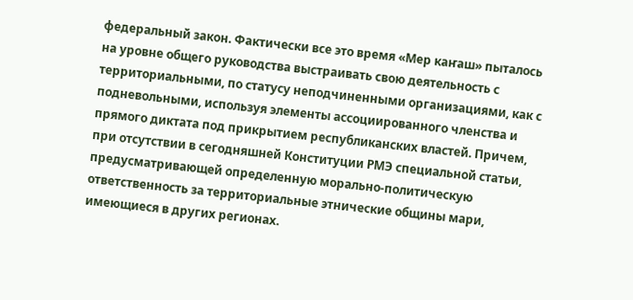федеральный закон. Фактически все это время «Мер каҥаш» пыталось на уровне общего руководства выстраивать свою деятельность с территориальными, по статусу неподчиненными организациями, как с подневольными, используя элементы ассоциированного членства и прямого диктата под прикрытием республиканских властей. Причем, при отсутствии в сегодняшней Конституции РМЭ специальной статьи, предусматривающей определенную морально-политическую ответственность за территориальные этнические общины мари, имеющиеся в других регионах.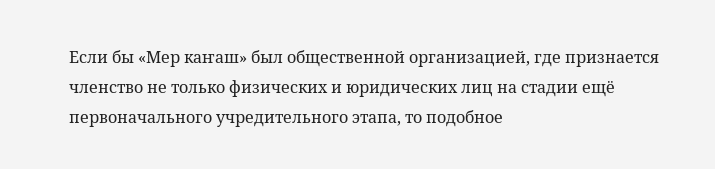Если бы «Мер каҥаш» был общественной организацией, где признается членство не только физических и юридических лиц на стадии ещё первоначального учредительного этапа, то подобное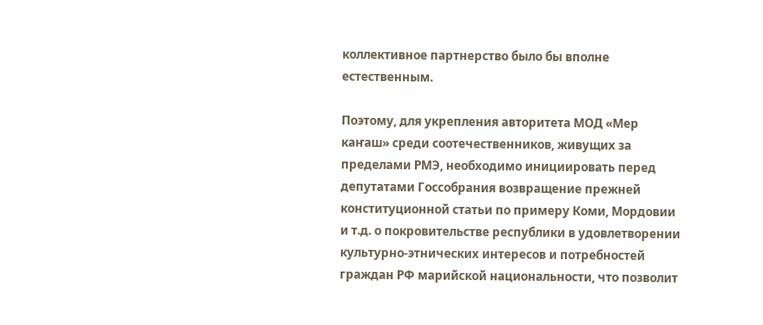коллективное партнерство было бы вполне естественным.

Поэтому, для укрепления авторитета МОД «Мер каҥаш» среди соотечественников, живущих за пределами РМЭ, необходимо инициировать перед депутатами Госсобрания возвращение прежней конституционной статьи по примеру Коми, Мордовии и т.д. о покровительстве республики в удовлетворении культурно-этнических интересов и потребностей граждан РФ марийской национальности, что позволит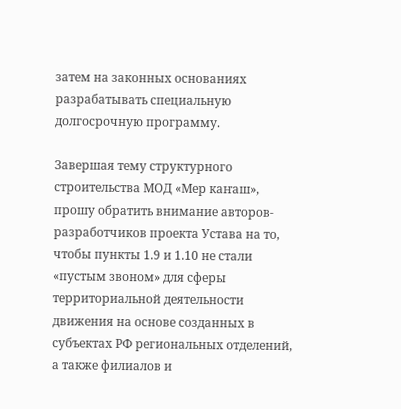затем на законных основаниях разрабатывать специальную долгосрочную программу.

Завершая тему структурного строительства МОД «Мер каҥаш», прошу обратить внимание авторов-разработчиков проекта Устава на то, чтобы пункты 1.9 и 1.10 не стали «пустым звоном» для сферы территориальной деятельности движения на основе созданных в субъектах РФ региональных отделений, а также филиалов и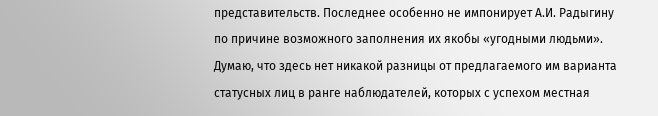представительств. Последнее особенно не импонирует А.И. Радыгину по причине возможного заполнения их якобы «угодными людьми». Думаю, что здесь нет никакой разницы от предлагаемого им варианта статусных лиц в ранге наблюдателей, которых с успехом местная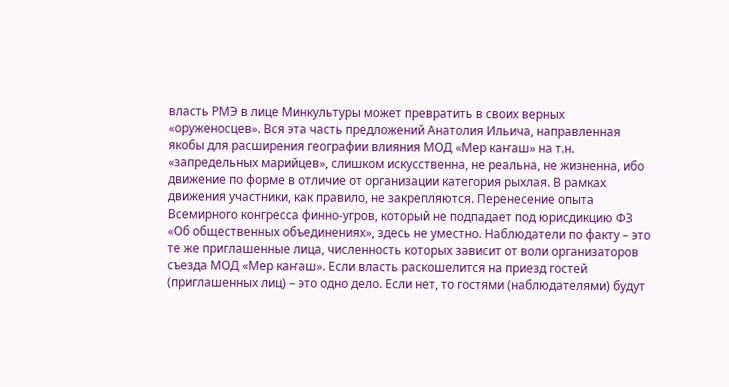власть РМЭ в лице Минкультуры может превратить в своих верных «оруженосцев». Вся эта часть предложений Анатолия Ильича, направленная якобы для расширения географии влияния МОД «Мер каҥаш» на т.н. «запредельных марийцев», слишком искусственна, не реальна, не жизненна, ибо движение по форме в отличие от организации категория рыхлая. В рамках движения участники, как правило, не закрепляются. Перенесение опыта Всемирного конгресса финно-угров, который не подпадает под юрисдикцию ФЗ «Об общественных объединениях», здесь не уместно. Наблюдатели по факту – это те же приглашенные лица, численность которых зависит от воли организаторов съезда МОД «Мер каҥаш». Если власть раскошелится на приезд гостей (приглашенных лиц) – это одно дело. Если нет, то гостями (наблюдателями) будут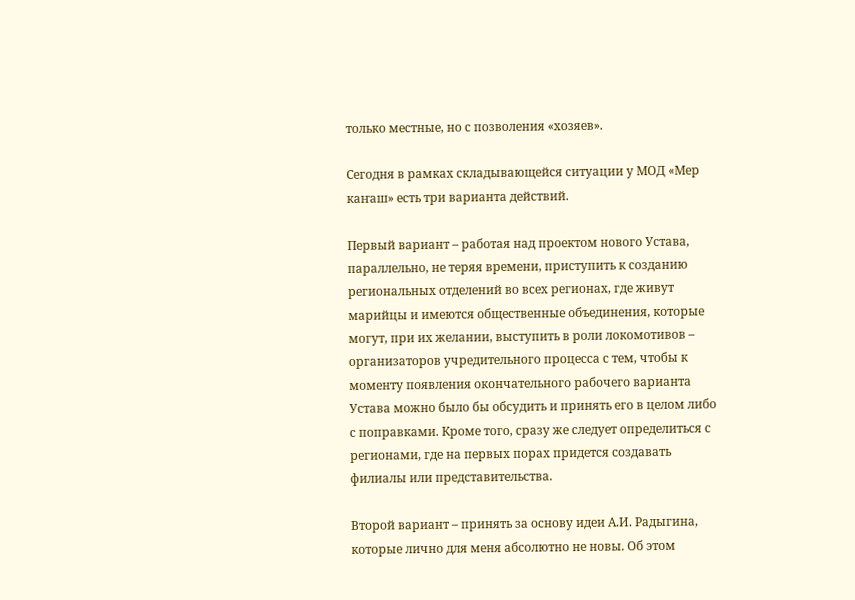только местные, но с позволения «хозяев».

Сегодня в рамках складывающейся ситуации у МОД «Мер каҥаш» есть три варианта действий.

Первый вариант – работая над проектом нового Устава, параллельно, не теряя времени, приступить к созданию региональных отделений во всех регионах, где живут марийцы и имеются общественные объединения, которые могут, при их желании, выступить в роли локомотивов – организаторов учредительного процесса с тем, чтобы к моменту появления окончательного рабочего варианта Устава можно было бы обсудить и принять его в целом либо с поправками. Кроме того, сразу же следует определиться с регионами, где на первых порах придется создавать филиалы или представительства.

Второй вариант – принять за основу идеи А.И. Радыгина, которые лично для меня абсолютно не новы. Об этом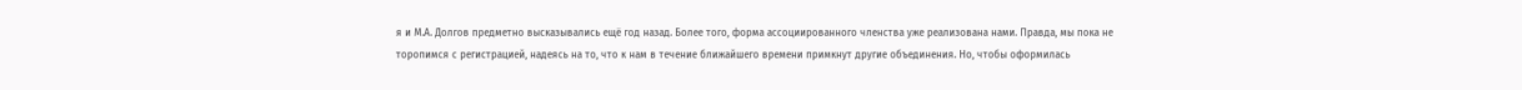я и М.А. Долгов предметно высказывались ещё год назад. Более того, форма ассоциированного членства уже реализована нами. Правда, мы пока не торопимся с регистрацией, надеясь на то, что к нам в течение ближайшего времени примкнут другие объединения. Но, чтобы оформилась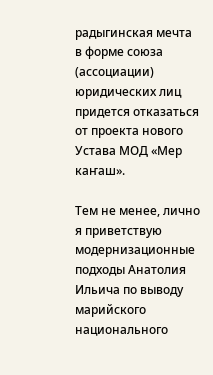радыгинская мечта в форме союза (ассоциации) юридических лиц придется отказаться от проекта нового Устава МОД «Мер каҥаш».

Тем не менее, лично я приветствую модернизационные подходы Анатолия Ильича по выводу марийского национального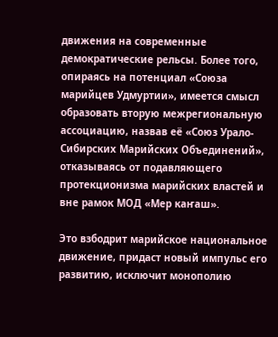движения на современные демократические рельсы. Более того, опираясь на потенциал «Союза марийцев Удмуртии», имеется смысл образовать вторую межрегиональную ассоциацию, назвав её «Союз Урало-Сибирских Марийских Объединений», отказываясь от подавляющего протекционизма марийских властей и вне рамок МОД «Мер каҥаш».

Это взбодрит марийское национальное движение, придаст новый импульс его развитию, исключит монополию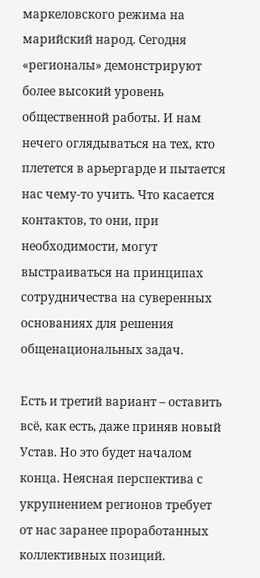маркеловского режима на марийский народ. Сегодня «регионалы» демонстрируют более высокий уровень общественной работы. И нам нечего оглядываться на тех, кто плетется в арьергарде и пытается нас чему-то учить. Что касается контактов, то они, при необходимости, могут выстраиваться на принципах сотрудничества на суверенных основаниях для решения общенациональных задач.

Есть и третий вариант – оставить всё, как есть, даже приняв новый Устав. Но это будет началом конца. Неясная перспектива с укрупнением регионов требует от нас заранее проработанных коллективных позиций.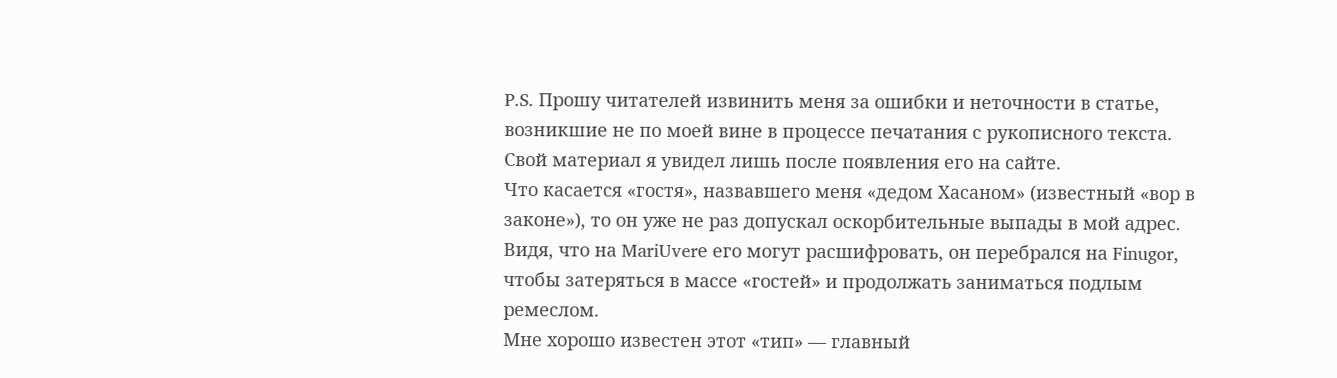P.S. Прошу читателей извинить меня за ошибки и неточности в статье, возникшие не по моей вине в процессе печатания с рукописного текста. Свой материал я увидел лишь после появления его на сайте.
Что касается «гостя», назвавшего меня «дедом Хасаном» (известный «вор в законе»), то он уже не раз допускал оскорбительные выпады в мой адрес. Видя, что на MariUverе его могут расшифровать, он перебрался на Finugor, чтобы затеряться в массе «гостей» и продолжать заниматься подлым ремеслом.
Мне хорошо известен этот «тип» — главный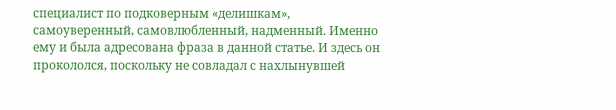специалист по подковерным «делишкам», самоуверенный, самовлюбленный, надменный. Именно ему и была адресована фраза в данной статье. И здесь он прокололся, поскольку не совладал с нахлынувшей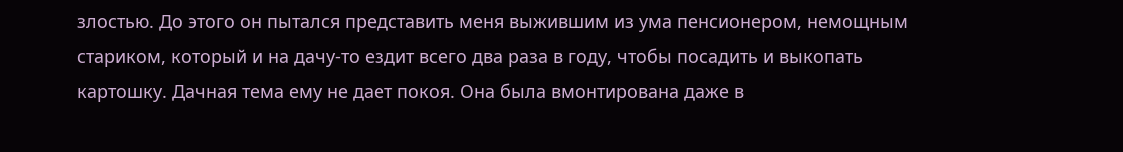злостью. До этого он пытался представить меня выжившим из ума пенсионером, немощным стариком, который и на дачу-то ездит всего два раза в году, чтобы посадить и выкопать картошку. Дачная тема ему не дает покоя. Она была вмонтирована даже в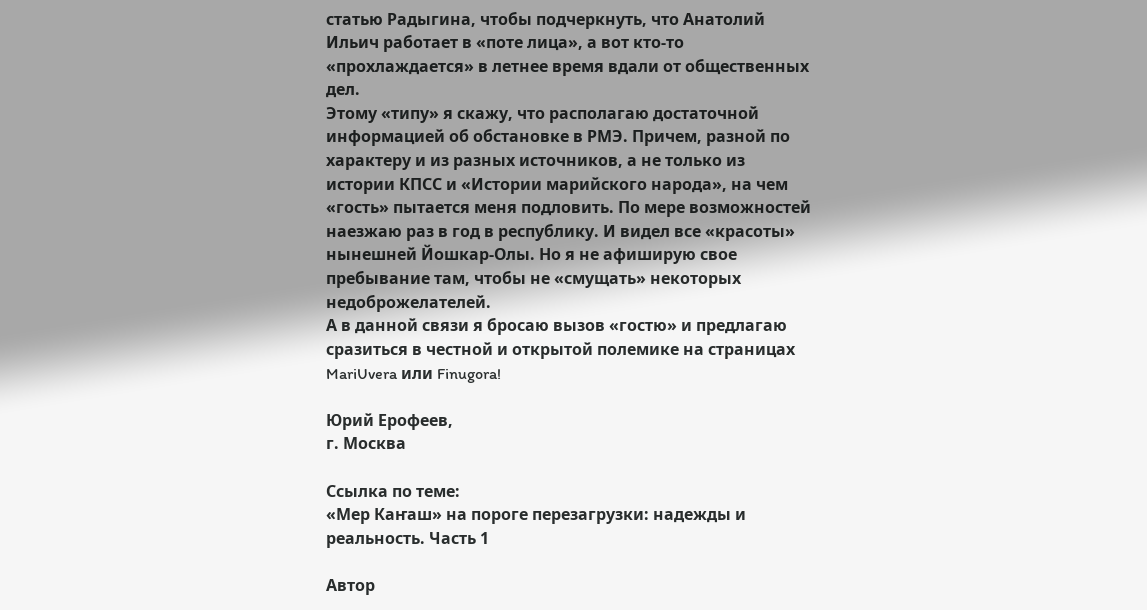статью Радыгина, чтобы подчеркнуть, что Анатолий Ильич работает в «поте лица», а вот кто-то «прохлаждается» в летнее время вдали от общественных дел.
Этому «типу» я скажу, что располагаю достаточной информацией об обстановке в РМЭ. Причем, разной по характеру и из разных источников, а не только из истории КПСС и «Истории марийского народа», на чем «гость» пытается меня подловить. По мере возможностей наезжаю раз в год в республику. И видел все «красоты» нынешней Йошкар-Олы. Но я не афиширую свое пребывание там, чтобы не «смущать» некоторых недоброжелателей.
А в данной связи я бросаю вызов «гостю» и предлагаю сразиться в честной и открытой полемике на страницах MariUvera или Finugora!

Юрий Ерофеев,
г. Москва

Ссылка по теме:
«Мер Каҥаш» на пороге перезагрузки: надежды и реальность. Часть 1

Автор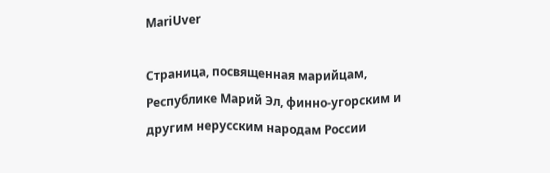MariUver

Страница, посвященная марийцам, Республике Марий Эл, финно-угорским и другим нерусским народам России